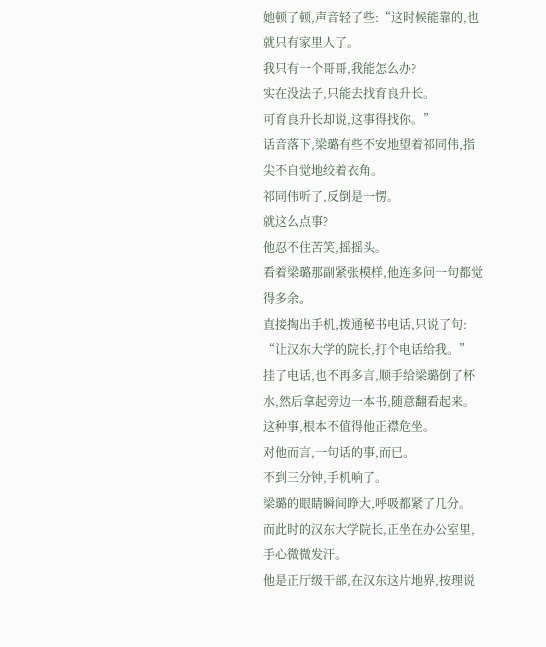她顿了顿,声音轻了些:“这时候能靠的,也就只有家里人了。
我只有一个哥哥,我能怎么办?
实在没法子,只能去找育良升长。
可育良升长却说,这事得找你。”
话音落下,梁璐有些不安地望着祁同伟,指尖不自觉地绞着衣角。
祁同伟听了,反倒是一愣。
就这么点事?
他忍不住苦笑,摇摇头。
看着梁璐那副紧张模样,他连多问一句都觉得多余。
直接掏出手机,拨通秘书电话,只说了句:
“让汉东大学的院长,打个电话给我。”
挂了电话,也不再多言,顺手给梁璐倒了杯水,然后拿起旁边一本书,随意翻看起来。
这种事,根本不值得他正襟危坐。
对他而言,一句话的事,而已。
不到三分钟,手机响了。
梁璐的眼睛瞬间睁大,呼吸都紧了几分。
而此时的汉东大学院长,正坐在办公室里,手心微微发汗。
他是正厅级干部,在汉东这片地界,按理说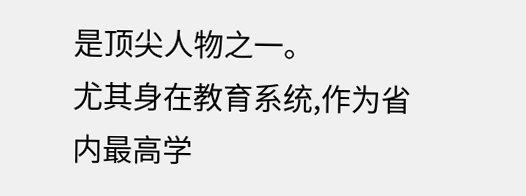是顶尖人物之一。
尤其身在教育系统,作为省内最高学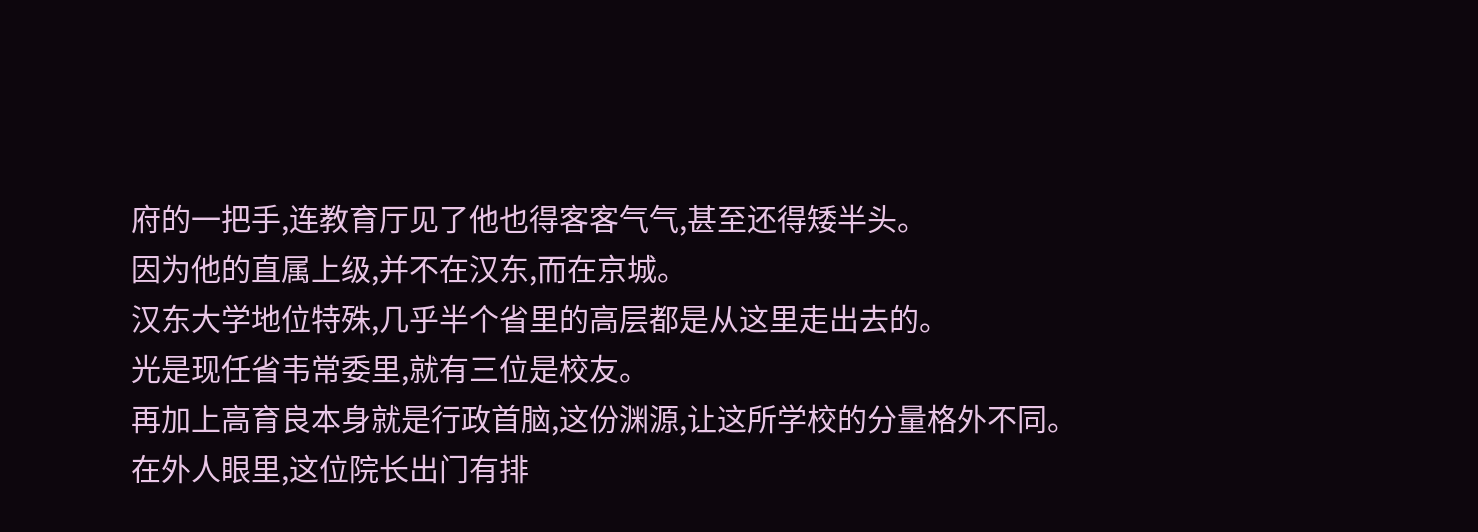府的一把手,连教育厅见了他也得客客气气,甚至还得矮半头。
因为他的直属上级,并不在汉东,而在京城。
汉东大学地位特殊,几乎半个省里的高层都是从这里走出去的。
光是现任省韦常委里,就有三位是校友。
再加上高育良本身就是行政首脑,这份渊源,让这所学校的分量格外不同。
在外人眼里,这位院长出门有排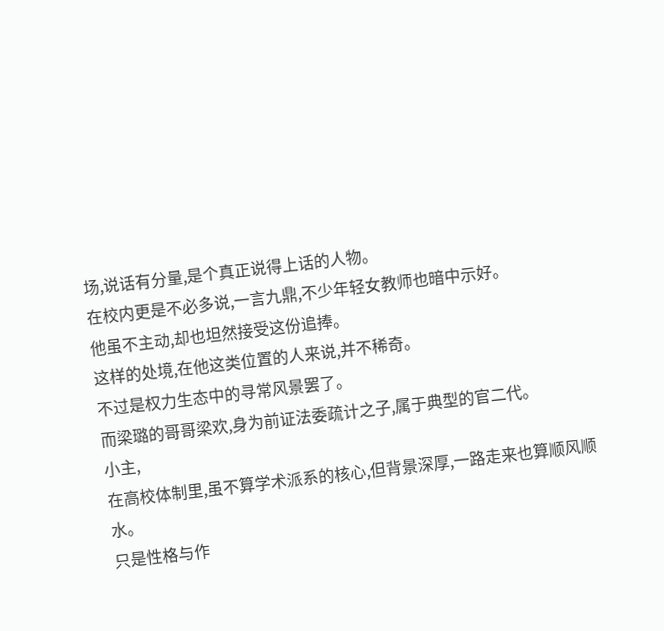场,说话有分量,是个真正说得上话的人物。
在校内更是不必多说,一言九鼎,不少年轻女教师也暗中示好。
他虽不主动,却也坦然接受这份追捧。
这样的处境,在他这类位置的人来说,并不稀奇。
不过是权力生态中的寻常风景罢了。
而梁璐的哥哥梁欢,身为前证法委疏计之子,属于典型的官二代。
小主,
在高校体制里,虽不算学术派系的核心,但背景深厚,一路走来也算顺风顺水。
只是性格与作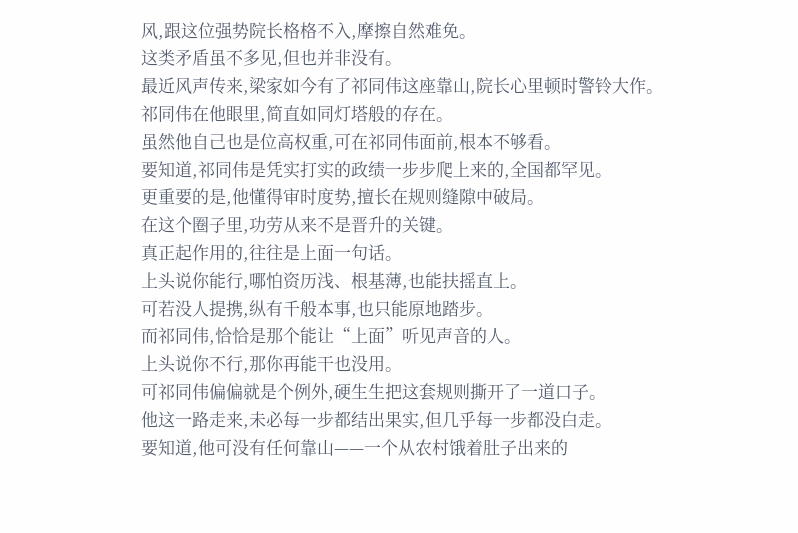风,跟这位强势院长格格不入,摩擦自然难免。
这类矛盾虽不多见,但也并非没有。
最近风声传来,梁家如今有了祁同伟这座靠山,院长心里顿时警铃大作。
祁同伟在他眼里,简直如同灯塔般的存在。
虽然他自己也是位高权重,可在祁同伟面前,根本不够看。
要知道,祁同伟是凭实打实的政绩一步步爬上来的,全国都罕见。
更重要的是,他懂得审时度势,擅长在规则缝隙中破局。
在这个圈子里,功劳从来不是晋升的关键。
真正起作用的,往往是上面一句话。
上头说你能行,哪怕资历浅、根基薄,也能扶摇直上。
可若没人提携,纵有千般本事,也只能原地踏步。
而祁同伟,恰恰是那个能让“上面”听见声音的人。
上头说你不行,那你再能干也没用。
可祁同伟偏偏就是个例外,硬生生把这套规则撕开了一道口子。
他这一路走来,未必每一步都结出果实,但几乎每一步都没白走。
要知道,他可没有任何靠山——一个从农村饿着肚子出来的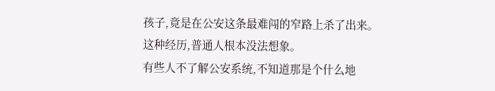孩子,竟是在公安这条最难闯的窄路上杀了出来。
这种经历,普通人根本没法想象。
有些人不了解公安系统,不知道那是个什么地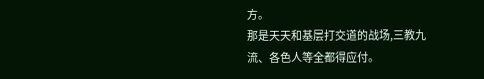方。
那是天天和基层打交道的战场,三教九流、各色人等全都得应付。